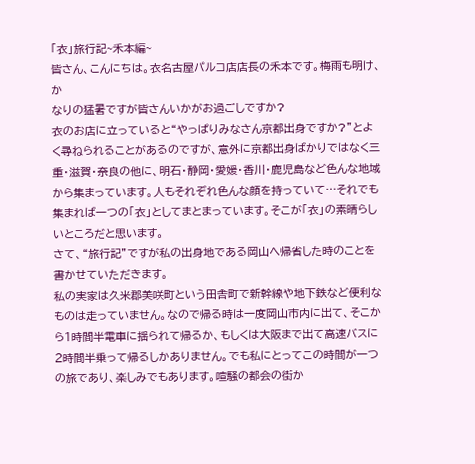「衣」旅行記~禾本編~
皆さん、こんにちは。衣名古屋パルコ店店長の禾本です。梅雨も明け、か
なりの猛暑ですが皆さんいかがお過ごしですか?
衣のお店に立っていると“やっぱりみなさん京都出身ですか?”とよく尋ねられることがあるのですが、意外に京都出身ばかりではなく三重・滋賀・奈良の他に、明石・静岡・愛媛・香川・鹿児島など色んな地域から集まっています。人もそれぞれ色んな顔を持っていて…それでも集まれば一つの「衣」としてまとまっています。そこが「衣」の素晴らしいところだと思います。
さて、“旅行記”ですが私の出身地である岡山へ帰省した時のことを書かせていただきます。
私の実家は久米郡美咲町という田舎町で新幹線や地下鉄など便利なものは走っていません。なので帰る時は一度岡山市内に出て、そこから1時間半電車に揺られて帰るか、もしくは大阪まで出て高速バスに2時間半乗って帰るしかありません。でも私にとってこの時間が一つの旅であり、楽しみでもあります。喧騒の都会の街か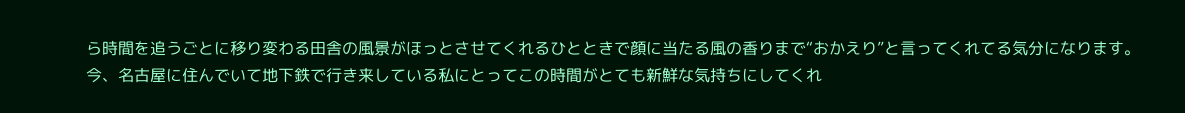ら時間を追うごとに移り変わる田舎の風景がほっとさせてくれるひとときで顔に当たる風の香りまで“おかえり”と言ってくれてる気分になります。
今、名古屋に住んでいて地下鉄で行き来している私にとってこの時間がとても新鮮な気持ちにしてくれ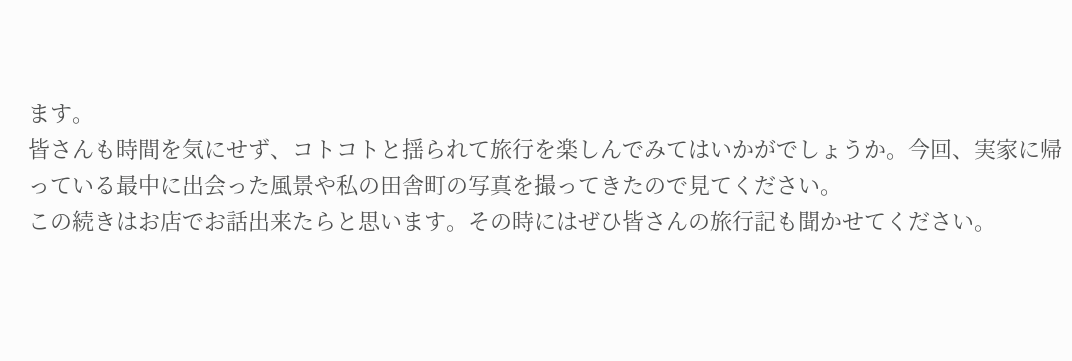ます。
皆さんも時間を気にせず、コトコトと揺られて旅行を楽しんでみてはいかがでしょうか。今回、実家に帰っている最中に出会った風景や私の田舎町の写真を撮ってきたので見てください。
この続きはお店でお話出来たらと思います。その時にはぜひ皆さんの旅行記も聞かせてください。